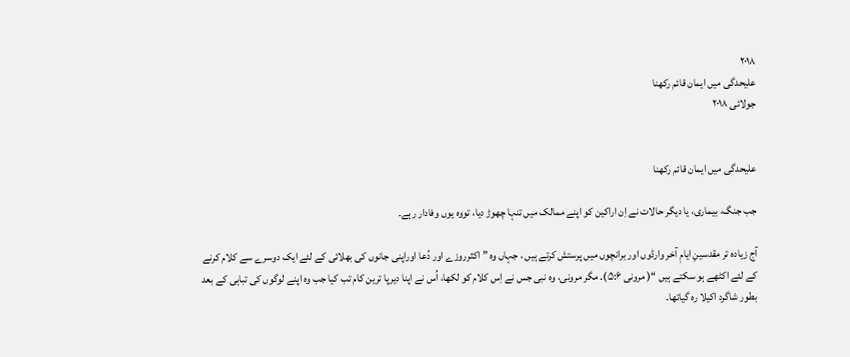۲۰۱۸
علیحدگی میں ایمان قائم رکھنا
جولائی ۲۰۱۸


علیحدگی میں ایمان قائم رکھنا

جب جنگ، بیماری، یا دیگر حالات نے اِن اراکین کو اپنے ممالک میں تنہا چھوڑ دیا، تووہ یوں وفادار رہے۔

آج زیادہ تر مقدسینِ ایامِ آخر وارڈوں اور برانچوں میں پرستش کرتے ہیں ، جہاں وہ ” اکثرروزے اور دُعا اوراپنی جانوں کی بھلائی کے لئے ایک دوسرے سے کلام کرنے کے لئے اکٹھے ہو سکتے ہیں “( مرونی ۵:۶)۔ مگر مرونی، وہ نبی جس نے اِس کلام کو لکھا، اُس نے اپنا دیرپا ترین کام تب کیا جب وہ اپنے لوگوں کی تباہی کے بعد بطور شاگرد اکیلا رہ گیاتھا۔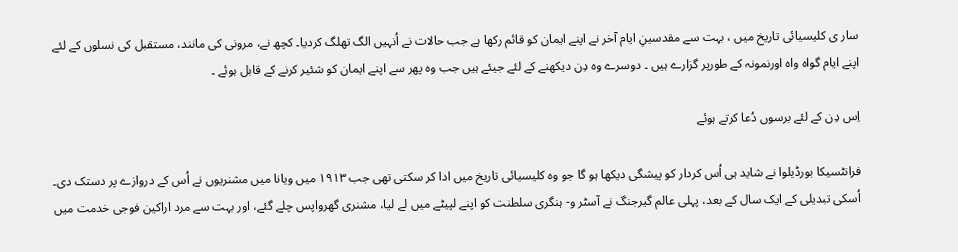سار ی کلیسیائی تاریخ میں ، بہت سے مقدسینِ ایام آخر نے اپنے ایمان کو قائم رکھا ہے جب حالات نے اُنہیں الگ تھلگ کردیا۔ کچھ نے، مرونی کی مانند، مستقبل کی نسلوں کے لئے اپنے ایام گواہ واہ اورنمونہ کے طورپر گزارے ہیں ۔ دوسرے وہ دِن دیکھنے کے لئے جیئے ہیں جب وہ پھر سے اپنے ایمان کو شئیر کرنے کے قابل ہوئے ۔

اِس دِن کے لئے برسوں دُعا کرتے ہوئے

فرانٹسیکا بورڈیلوا نے شاید ہی اُس کردار کو پیشگی دیکھا ہو گا جو وہ کلیسیائی تاریخ میں ادا کر سکتی تھی جب ۱۹۱۳ میں ویانا میں مشنریوں نے اُس کے دروازے پر دستک دی۔ اُسکی تبدیلی کے ایک سال کے بعد، پہلی عالم گیرجنگ نے آسٹر و- ہنگری سلطنت کو اپنے لپیٹے میں لے لیا، مشنری گھرواپس چلے گئے، اور بہت سے مرد اراکین فوجی خدمت میں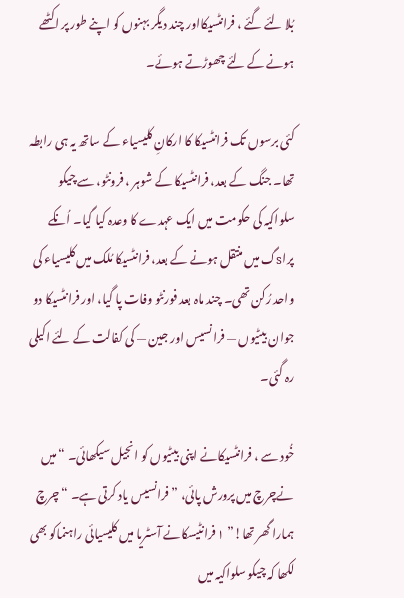بُلا لئے گئے ، فرانٹسیکااور چند دیگر بہنوں کو اپنے طور پر اکٹھے ہونے کے لئے چھوڑتے ہوئے۔

کئی برسوں تک فرانٹسیکا کا ارکانِ کلیسیاء کے ساتھ یہ ہی رابطہ تھا۔ جنگ کے بعد، فرانٹسیکا کے شوہر ، فرونٹو، سے چیکو سلواکیہ کی حکومت میں ایک عہدے کا وعدہ کیا گیا۔ اُنکے پراsگ میں منتقل ہونے کے بعد، فرانٹسیکا مُلک میں کلیسیاء کی واحد رُکن تھی۔ چند ماہ بعد فورنٹو وفات پا گیا، اور فرانٹسیکا دو جوان بیٹیوں — فرانسیس اور جین — کی کفالت کے لئے اکیلی رہ گئی۔

خُود سے ، فرانٹسیکانے اپنی بیٹیوں کو انجیل سیکھائی۔ “میں نےچرچ میں پرورش پائی، ” فرانسیس یاد کرتی ہے۔ “ چرچ ہمارا گھر تھا!” ۱ فرانٹیسکانے آسٹریا میں کلیسیائی راہنماکو بھی لکھا کہ چیکو سلواکیہ میں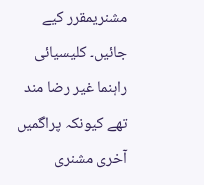مشنریمقرر کیے جائیں۔ کلیسیائی راہنما غیر رضا مند تھے کیونکہ پراگمیں آخری مشنری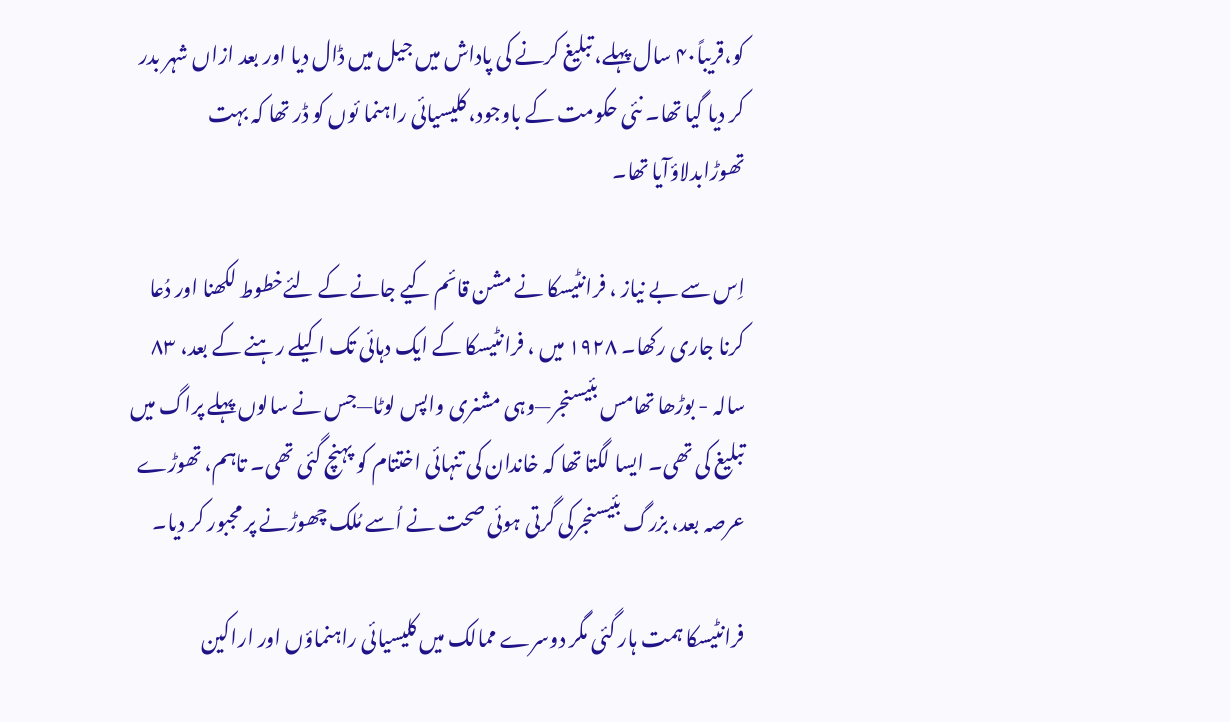کو،قریباً۴۰ سال پہلے، تبلیغ کرنے کی پاداش میں جیل میں ڈال دیا اور بعد ازاں شہر بدر کر دیا گیا تھا۔ نئی حکومت کے باوجود، کلیسیائی راہنما ئوں کو ڈر تھا کہ بہت تھوڑابدلاؤآیا تھا۔

اِس سے بے نیاز ، فرانٹیسکا نے مشن قائم کیے جانے کے لئےخطوط لکھنا اور دُعا کرنا جاری رکھا۔ ۱۹۲۸ میں ، فرانٹیسکا کے ایک دہائی تک اکیلے رہنے کے بعد، ۸۳ سالہ - بوڑھا تھامس بئیسنجر—وہی مشنری واپس لوٹا—جس نے سالوں پہلے پراگ میں تبلیغ کی تھی۔ ایسا لگتا تھا کہ خاندان کی تنہائی اختتام کو پہنچ گئی تھی۔ تاہم، تھوڑے عرصہ بعد، بزرگ بئیسنجرکی گرتی ہوئی صحت نے اُسے مُلک چھوڑنے پر مجبور کر دیا۔

فرانٹیسکا ہمت ہار گئی مگر دوسرے ممالک میں کلیسیائی راہنماؤں اور اراکین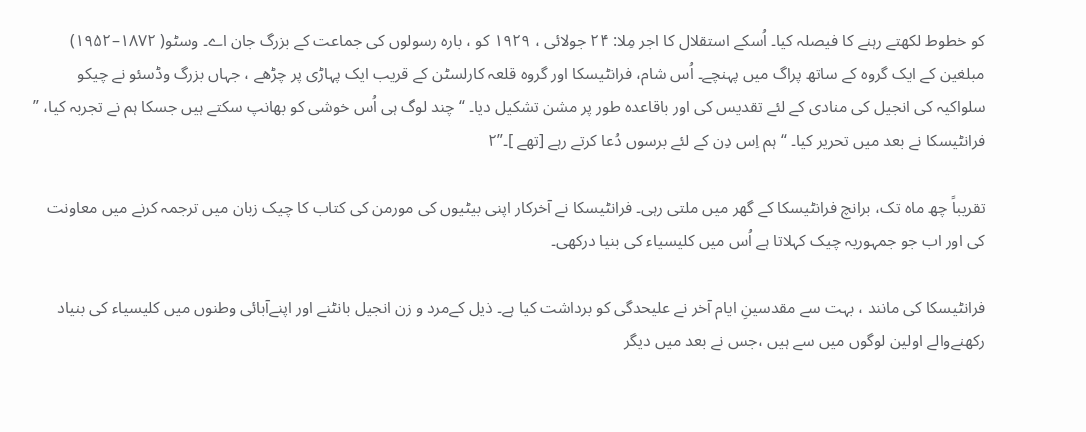کو خطوط لکھتے رہنے کا فیصلہ کیا۔ اُسکے استقلال کا اجر مِلا: ۲۴ جولائی ، ۱۹۲۹ کو ، بارہ رسولوں کی جماعت کے بزرگ جان اے۔ وسٹو( ۱۸۷۲–۱۹۵۲) مبلغین کے ایک گروہ کے ساتھ پراگ میں پہنچے۔ اُس شام، فرانٹیسکا اور گروہ قلعہ کارلسٹن کے قریب ایک پہاڑی پر چڑھے ، جہاں بزرگ وڈسئو نے چیکو سلواکیہ کی انجیل کی منادی کے لئے تقدیس کی اور باقاعدہ طور پر مشن تشکیل دیا۔ “ چند لوگ ہی اُس خوشی کو بھانپ سکتے ہیں جسکا ہم نے تجربہ کیا، ” فرانٹیسکا نے بعد میں تحریر کیا۔ “ ہم اِس دِن کے لئے برسوں دُعا کرتے رہے [تھے ]۔”۲

تقریباً چھ ماہ تک، برانچ فرانٹیسکا کے گھر میں ملتی رہی۔ فرانٹیسکا نے آخرکار اپنی بیٹیوں کی مورمن کی کتاب کا چیک زبان میں ترجمہ کرنے میں معاونت کی اور اب جو جمہوریہ چیک کہلاتا ہے اُس میں کلیسیاء کی بنیا درکھی۔

فرانٹیسکا کی مانند ، بہت سے مقدسینِ ایام آخر نے علیحدگی کو برداشت کیا ہے۔ ذیل کےمرد و زن انجیل بانٹنے اور اپنےآبائی وطنوں میں کلیسیاء کی بنیاد رکھنےوالے اولین لوگوں میں سے ہیں ،جس نے بعد میں دیگر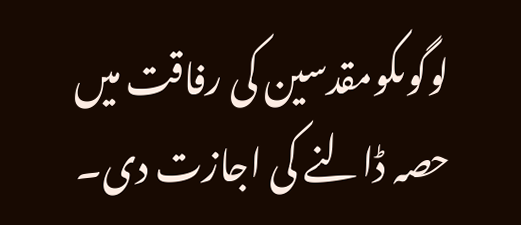لوگوںکومقدسین کی رفاقت میں حصہ ڈالنے کی اجازت دی۔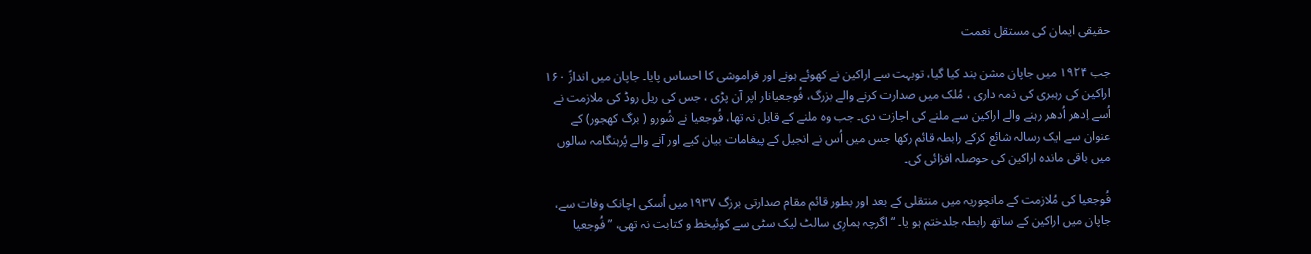حقیقی ایمان کی مستقل نعمت

جب ۱۹۲۴ میں جاپان مشن بند کیا گیا، توبہت سے اراکین نے کھوئے ہونے اور فراموشی کا احساس پایا۔ جاپان میں اندازً ۱۶۰ اراکین کی رہبری کی ذمہ داری ، مُلک میں صدارت کرنے والے بزرگ، فُوجعیانار اپر آن پڑی ، جس کی ریل روڈ کی ملازمت نے اُسے اِدھر اُدھر رہنے والے اراکین سے ملنے کی اجازت دی۔ جب وہ ملنے کے قابل نہ تھا، فُوجعیا نے شُورو ( برگ کھجور) کے عنوان سے ایک رسالہ شائع کرکے رابطہ قائم رکھا جس میں اُس نے انجیل کے پیغامات بیان کیے اور آنے والے پُرہنگامہ سالوں میں باقی ماندہ اراکین کی حوصلہ افزائی کی۔

فُوجعیا کی مُلازمت کے مانچوریہ میں منتقلی کے بعد اور بطور قائم مقام صدارتی برزگ ۱۹۳۷میں اُسکی اچانک وفات سے، جاپان میں اراکین کے ساتھ رابطہ جلدختم ہو یا۔ “ اگرچہ ہمارِی سالٹ لیک سٹی سے کوئیخط و کتابت نہ تھی، ” فُوجعیا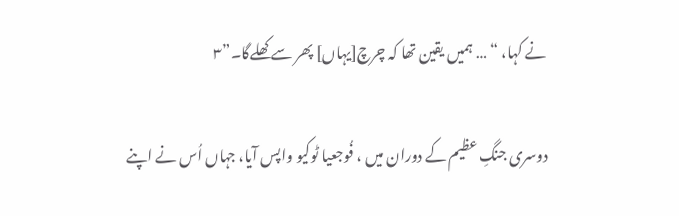نے کہا، “ … ہمیں یقین تھا کہ چرچ[یہاں] پھر سے کھلےگا۔”۳

دوسری جنگِ عظیم کے دوران میں ، فُوجعیا ٹوکیو واپس آیا، جہاں اُس نے اپنے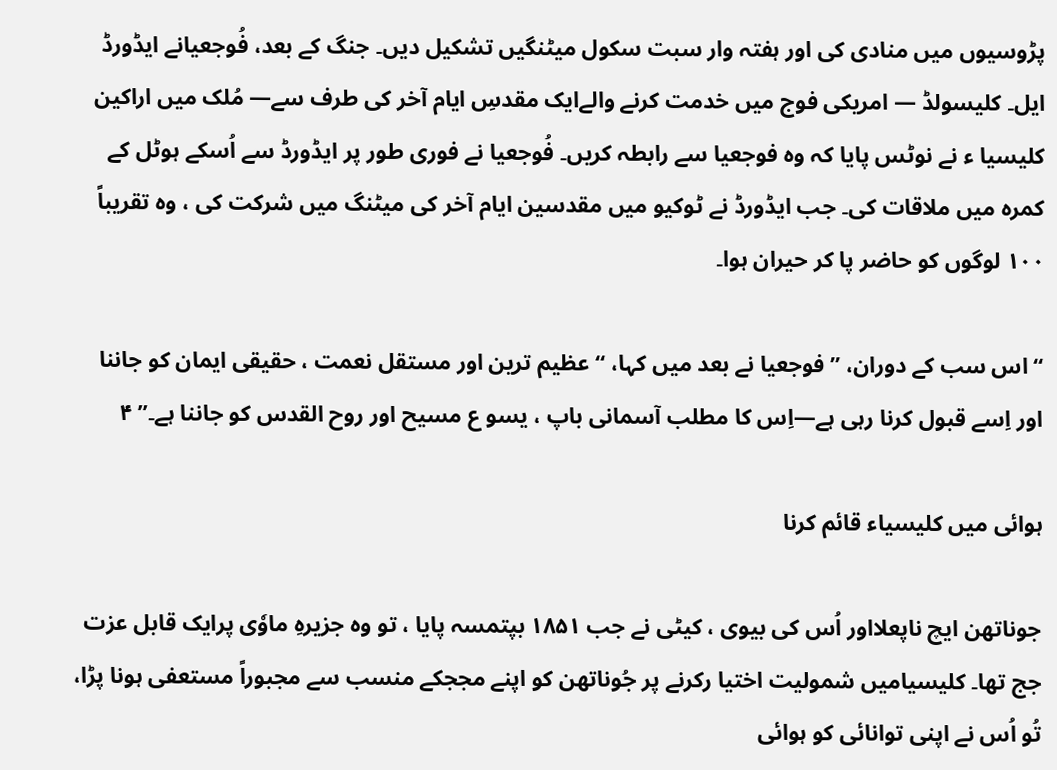پڑوسیوں میں منادی کی اور ہفتہ وار سبت سکول میٹنگیں تشکیل دیں۔ جنگ کے بعد، فُوجعیانے ایڈورڈ ایل۔ کلیسولڈ — امریکی فوج میں خدمت کرنے والےایک مقدسِ ایام آخر کی طرف سے— مُلک میں اراکین کلیسیا ء نے نوٹس پایا کہ وہ فوجعیا سے رابطہ کریں۔ فُوجعیا نے فوری طور پر ایڈورڈ سے اُسکے ہوٹل کے کمرہ میں ملاقات کی۔ جب ایڈورڈ نے ٹوکیو میں مقدسین ایام آخر کی میٹنگ میں شرکت کی ، وہ تقریباً ۱۰۰ لوگوں کو حاضر پا کر حیران ہوا۔

“ اس سب کے دوران، ” فوجعیا نے بعد میں کہا، “ عظیم ترین اور مستقل نعمت ، حقیقی ایمان کو جاننا اور اِسے قبول کرنا رہی ہے—اِس کا مطلب آسمانی باپ ، یسو ع مسیح اور روح القدس کو جاننا ہے۔” ۴

ہوائی میں کلیسیاء قائم کرنا

جوناتھن ایچ ناپعلااور اُس کی بیوی ، کیٹی نے جب ۱۸۵۱ بپتمسہ پایا ، تو وہ جزیرہِ ماوٗی پرایک قابل عزت جج تھا۔ کلیسیامیں شمولیت اختیا رکرنے پر جُوناتھن کو اپنے مججکے منسب سے مجبوراً مستعفی ہونا پڑا، تُو اُس نے اپنی توانائی کو ہوائی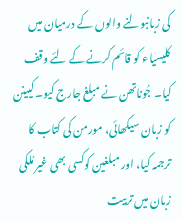کی زبانبولنے والوں کے درمیان میں کلیسیاء کو قائم کرنے کے لئے وقف کیا۔ جُوناتھن نے مبلغ جارج کیو۔ کیینن کو زبان سیکھائی، مورمن کی کتاب کا ترجمہ کیا، اور مبلغین کوکسی بھی غیر مُلکی زبان میں تربیت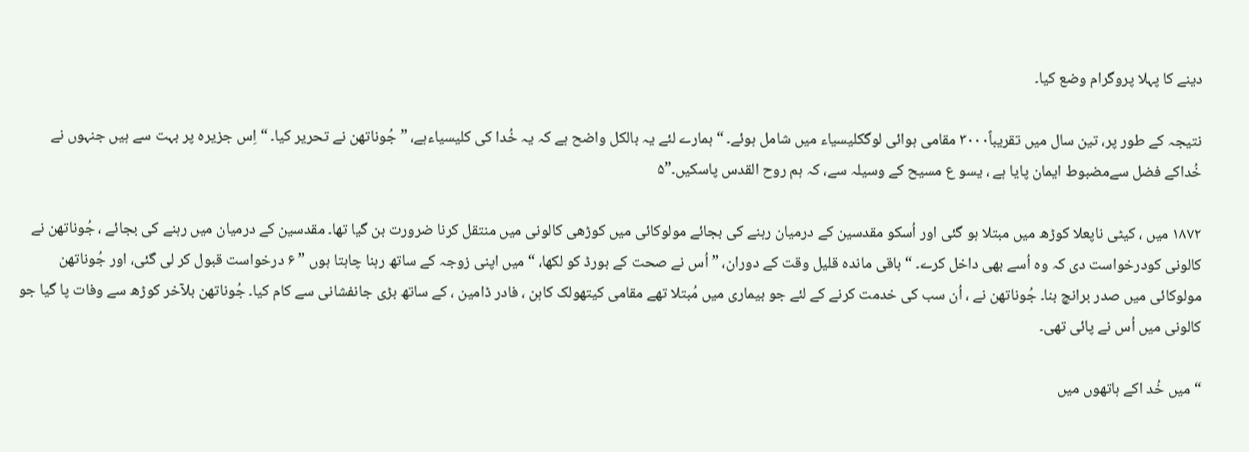دینے کا پہلا پروگرام وضع کیا۔

نتیجہ کے طور پر، تین سال میں تقریباً۳۰۰۰ مقامی ہوائی لوگکلیسیاء میں شامل ہوئے۔ “ ہمارے لئے یہ بالکل واضح ہے کہ یہ خُدا کی کلیسیاءہے، ” جُوناتھن نے تحریر کیا۔ “ اِس جزیرہ پر بہت سے ہیں جنہوں نے خُداکے فضل سےمضبوط ایمان پایا ہے ، یسو ع مسیح کے وسیلہ سے، کہ ہم روح القدس پاسکیں۔”۵

۱۸۷۲ میں ، کیٹی ناپعلا کوڑھ میں مبتلا ہو گئی اور اُسکو مقدسین کے درمیان رہنے کی بجائے مولوکائی میں کوڑھی کالونی میں منتقل کرنا ضرورت بن گیا تھا۔ مقدسین کے درمیان میں رہنے کی بجائے ، جُوناتھن نے کالونی کودرخواست دی کہ وہ اُسے بھی داخل کرے۔ “ باقی ماندہ قلیل وقت کے دوران، ” اُس نے صحت کے بورڈ کو لکھا، “ میں اپنی زوجہ کے ساتھ رہنا چاہتا ہوں ” ۶ درخواست قبول کر لی گئی، اور جُوناتھن مولوکائی میں صدر برانچ بنا۔ جُوناتھن نے ، اُن سب کی خدمت کرنے کے لئے جو بیماری میں مُبتلا تھے مقامی کیتھولک کاہن ، فادر ڈامین ، کے ساتھ بڑی جانفشانی سے کام کیا۔ جُوناتھن بلآخر کوڑھ سے وفات پا گیا جو کالونی میں اُس نے پائی تھی۔

“ میں خُد اکے ہاتھوں میں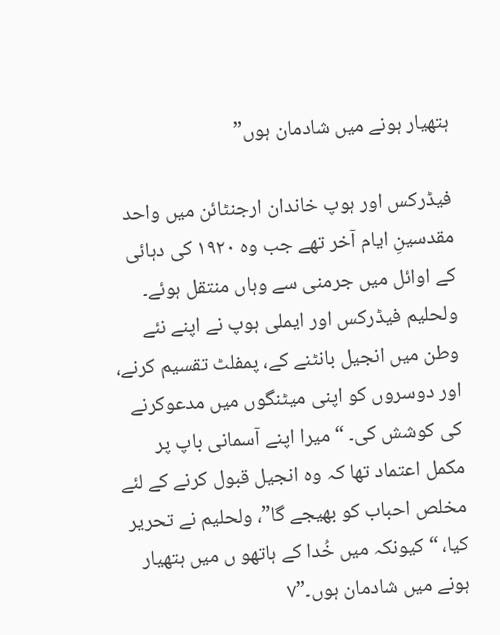ہتھیار ہونے میں شادمان ہوں”

فیڈرکس اور ہوپ خاندان ارجنٹائن میں واحد مقدسینِ ایام آخر تھے جب وہ ۱۹۲۰ کی دہائی کے اوائل میں جرمنی سے وہاں منتقل ہوئے۔ ولحلیم فیڈرکس اور ایملی ہوپ نے اپنے نئے وطن میں انجیل بانٹنے کے، پمفلٹ تقسیم کرنے، اور دوسروں کو اپنی میٹنگوں میں مدعوکرنے کی کوشش کی۔ “ میرا اپنے آسمانی باپ پر مکمل اعتماد تھا کہ وہ انجیل قبول کرنے کے لئے مخلص احباب کو بھیجے گا”، ولحلیم نے تحریر کیا، “ کیونکہ میں خُدا کے ہاتھو ں میں ہتھیار ہونے میں شادمان ہوں۔”۷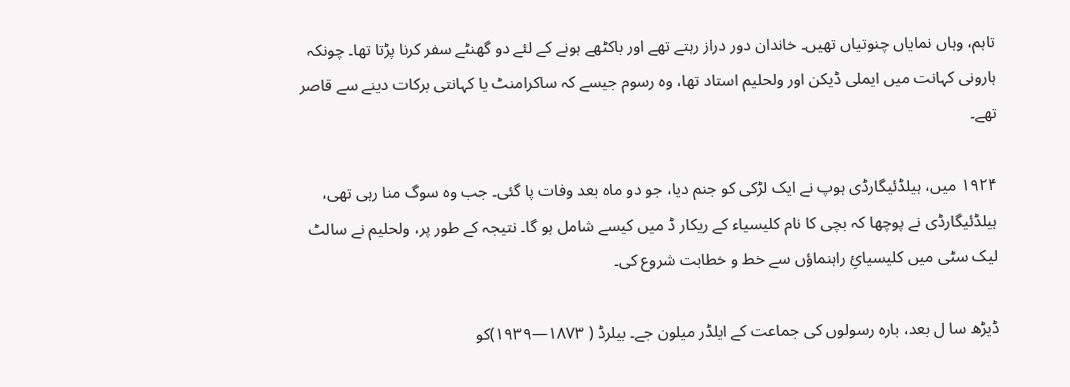تاہم، وہاں نمایاں چنوتیاں تھیں۔ خاندان دور دراز رہتے تھے اور باکٹھے ہونے کے لئے دو گھنٹے سفر کرنا پڑتا تھا۔ چونکہ ہارونی کہانت میں ایملی ڈیکن اور ولحلیم استاد تھا، وہ رسوم جیسے کہ ساکرامنٹ یا کہانتی برکات دینے سے قاصر تھے۔

۱۹۲۴ میں، ہیلڈئیگارڈی ہوپ نے ایک لڑکی کو جنم دیا، جو دو ماہ بعد وفات پا گئی۔ جب وہ سوگ منا رہی تھی، ہیلڈئیگارڈی نے پوچھا کہ بچی کا نام کلیسیاء کے ریکار ڈ میں کیسے شامل ہو گا۔ نتیجہ کے طور پر، ولحلیم نے سالٹ لیک سٹی میں کلیسیائِ راہنماؤں سے خط و خطابت شروع کی۔

ڈیڑھ سا ل بعد، بارہ رسولوں کی جماعت کے ایلڈر میلون جے۔ بیلرڈ ( ۱۸۷۳—۱۹۳۹)کو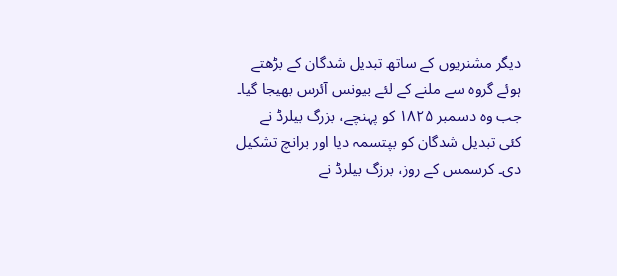دیگر مشنریوں کے ساتھ تبدیل شدگان کے بڑھتے ہوئے گروہ سے ملنے کے لئے بیونس آئرس بھیجا گیا۔ جب وہ دسمبر ۱۸۲۵ کو پہنچے، بزرگ بیلرڈ نے کئی تبدیل شدگان کو بپتسمہ دیا اور برانچ تشکیل دی۔ کرسمس کے روز، برزگ بیلرڈ نے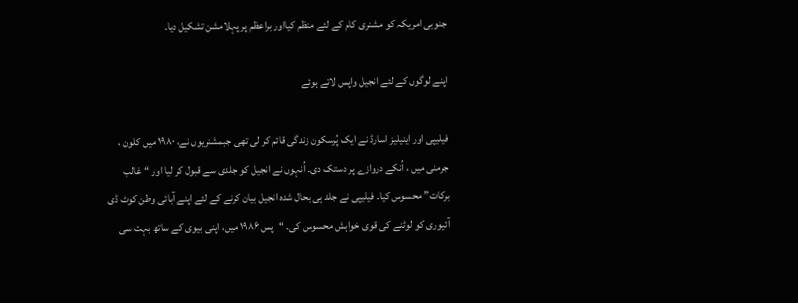جنوبی امریکہ کو مشنری کام کے لئے منظم کیااور براعظم پر پہلامشن تشکیل دیا۔

اپنے لوگوں کے لئے انجیل واپس لاتے ہوئے

فیلیپی اور اینیلیز اسارڈ نے ایک پُرسکون زندگی قائم کر لی تھی جبمشنریوں نے، ۱۹۸۰ میں کلون ، جرمنی میں ، اُنکے دروازے پر دستک دی۔ اُنہوں نے انجیل کو جلدی سے قبول کر لیا اور “ غالب برکات” محسوس کیا۔ فیلیپی نے جلد ہی بحال شدہ انجیل بیان کرنے کے لئے اپنے آبائی وطن کوٹ ڈی آئیوری کو لوٹنے کی قوی خواہش محسوس کی۔ “پس ۱۹۸۶ میں، اپنی بیوی کے ساتھ بہت سی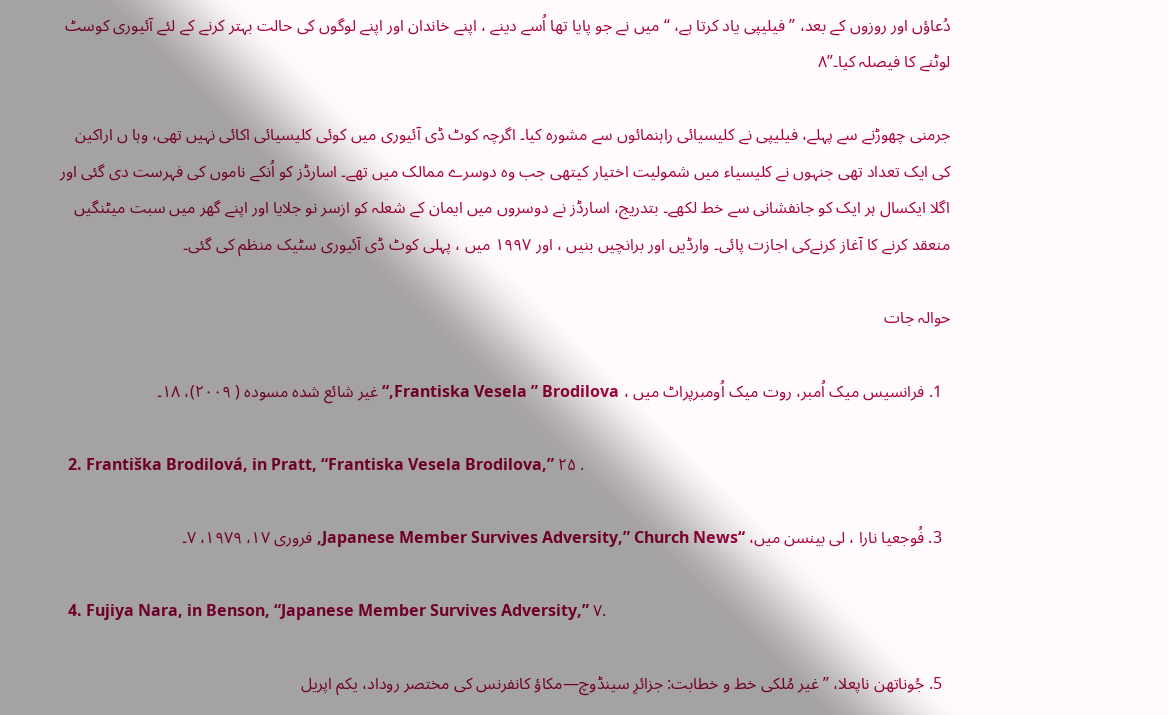دُعاؤں اور روزوں کے بعد، ” فیلیپی یاد کرتا ہے، “ میں نے جو پایا تھا اُسے دینے ، اپنے خاندان اور اپنے لوگوں کی حالت بہتر کرنے کے لئے آئیوری کوسٹ لوٹنے کا فیصلہ کیا۔”۸

جرمنی چھوڑنے سے پہلے، فیلیپی نے کلیسیائی راہنمائوں سے مشورہ کیا۔ اگرچہ کوٹ ڈی آئیوری میں کوئی کلیسیائی اکائی نہیں تھی، وہا ں اراکین کی ایک تعداد تھی جنہوں نے کلیسیاء میں شمولیت اختیار کیتھی جب وہ دوسرے ممالک میں تھے۔ اسارڈز کو اُنکے ناموں کی فہرست دی گئی اور اگلا ایکسال ہر ایک کو جانفشانی سے خط لکھے۔ بتدریج، اسارڈز نے دوسروں میں ایمان کے شعلہ کو ازسر نو جلایا اور اپنے گھر میں سبت میٹنگیں منعقد کرنے کا آغاز کرنےکی اجازت پائی۔ وارڈیں اور برانچیں بنیں ، اور ۱۹۹۷ میں ، پہلی کوٹ ڈی آئیوری سٹیک منظم کی گئی۔

حوالہ جات

  1. فرانسیس میک اُمبر، روت میک اُومبرپراٹ میں ، Frantiska Vesela ” Brodilova,“ غیر شائع شدہ مسودہ ( ۲۰۰۹)، ۱۸۔

  2. Františka Brodilová, in Pratt, “Frantiska Vesela Brodilova,” ۲۵ .

  3. فُوجعیا نارا ، لی بینسن میں، “Japanese Member Survives Adversity,” Church News, فروری ۱۷، ۱۹۷۹، ۷۔

  4. Fujiya Nara, in Benson, “Japanese Member Survives Adversity,” ۷.

  5. جُوناتھن ناپعلا، ”غیر مُلکی خط و خطابت: جزائرِ سینڈوچ—مکاؤ کانفرنس کی مختصر روداد، یکم اپریل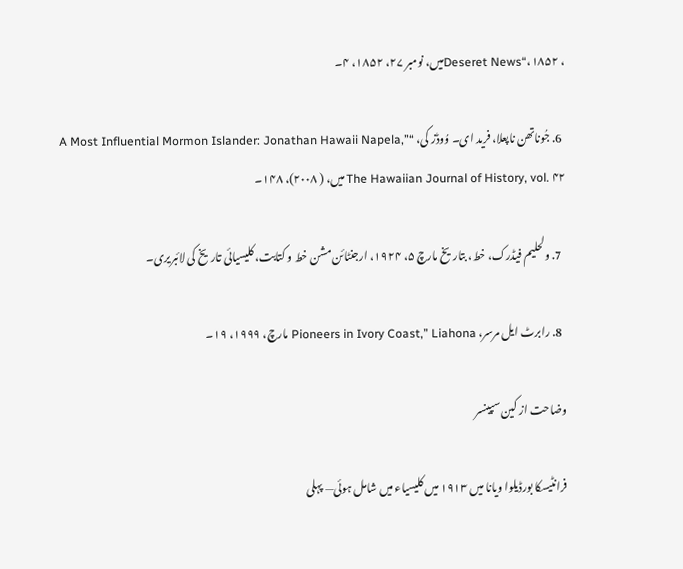، ۱۸۵۲،“Deseret Newsمیں، نومبر ۲۷، ۱۸۵۲، ۴۔

  6. جُوناتھن ناپعلا، فرید ای۔ وُوڈز کی، “A Most Influential Mormon Islander: Jonathan Hawaii Napela,” The Hawaiian Journal of History, vol. ۴۲ میں، ( ۲۰۰۸)، ۱۴۸۔

  7. ولحلیم فیڈرک، خط، بتاریخ مارچ ۵، ۱۹۲۴، ارجنٹائن مشن خط و کتابت، کلیسیائی تاریخ کی لائبریری۔

  8. رابرٹ ایل مرسر، Pioneers in Ivory Coast,” Liahona مارچ، ۱۹۹۹، ۱۹۔

وضاحت از کین سپینسر

فرانٹیسکا بورڈیلوا ویانا میں ۱۹۱۳ میں کلیسیاء میں شامل ہوئی— پہلی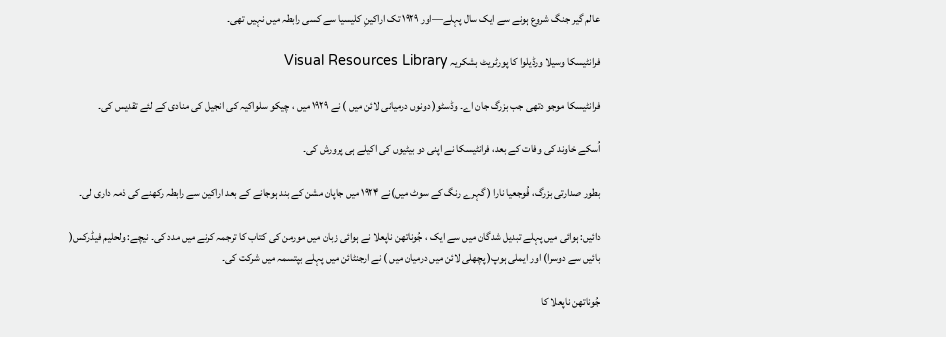عالم گیر جنگ شروع ہونے سے ایک سال پہلے—اور ۱۹۲۹ تک اراکینِ کلیسیا سے کسی رابطہ میں نہیں تھی۔

فرانٹیسکا وسیلا ورڈیلوا کا پورٹریٹ بشکریہ Visual Resources Library

فرانٹیسکا موجو دتھی جب بزرگ جان اے۔ وڈسٹو( دونوں درمیانی لائن میں ) نے ۱۹۲۹ میں ، چیکو سلواکیہ کی انجیل کی منادی کے لئے تقدیس کی۔

اُسکے خاوند کی وفات کے بعد، فرانٹیسکا نے اپنی دو بیٹیوں کی اکیلے ہی پرورش کی۔

بطور صدارتی بزرگ، فُوجعیا نارا ( گہرے رنگ کے سوٹ میں)نے ۱۹۲۴ میں جاپان مشن کے بند ہوجانے کے بعد اراکین سے رابطہ رکھنے کی ذمہ داری لی۔

دائیں: ہوائی میں پہلے تبدیل شدگان میں سے ایک ، جُوناتھن ناپعلا نے ہوائی زبان میں مورمن کی کتاب کا ترجمہ کرنے میں مدد کی۔ نیچے: ولحلیم فیڈرکس( بائیں سے دوسرا) اور ایملی ہوپ( پچھلی لائن میں درمیان میں ) نے ارجنٹائن میں پہلے بپتسمہ میں شرکت کی۔

جُوناتھن ناپعلا کا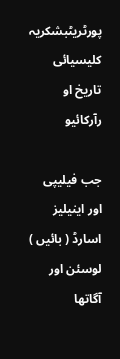پورٹریٹبشکریہ کلیسیائی تاریخ او رآرکائیو

جب فیلیپی اور اینیلیز اسارڈ ( بائیں ) لوسئن اور آگاتھا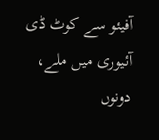آفیئو سے کوٹ ڈی آئیوری میں ملے، دونوں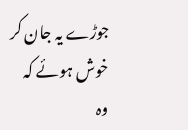جوڑے یہ جان کر خوش ہوئے کہ وہ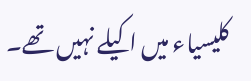کلیسیاء میں اکیلے نہیں تھے۔